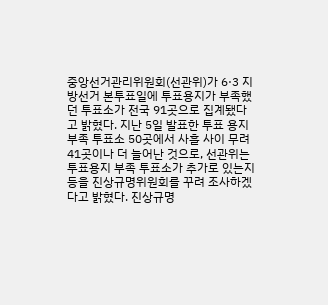중앙선거관리위원회(선관위)가 6·3 지방선거 본투표일에 투표용지가 부족했던 투표소가 전국 91곳으로 집계됐다고 밝혔다. 지난 5일 발표한 투표 용지 부족 투표소 50곳에서 사흘 사이 무려 41곳이나 더 늘어난 것으로, 선관위는 투표용지 부족 투표소가 추가로 있는지 등을 진상규명위원회를 꾸려 조사하겠다고 밝혔다. 진상규명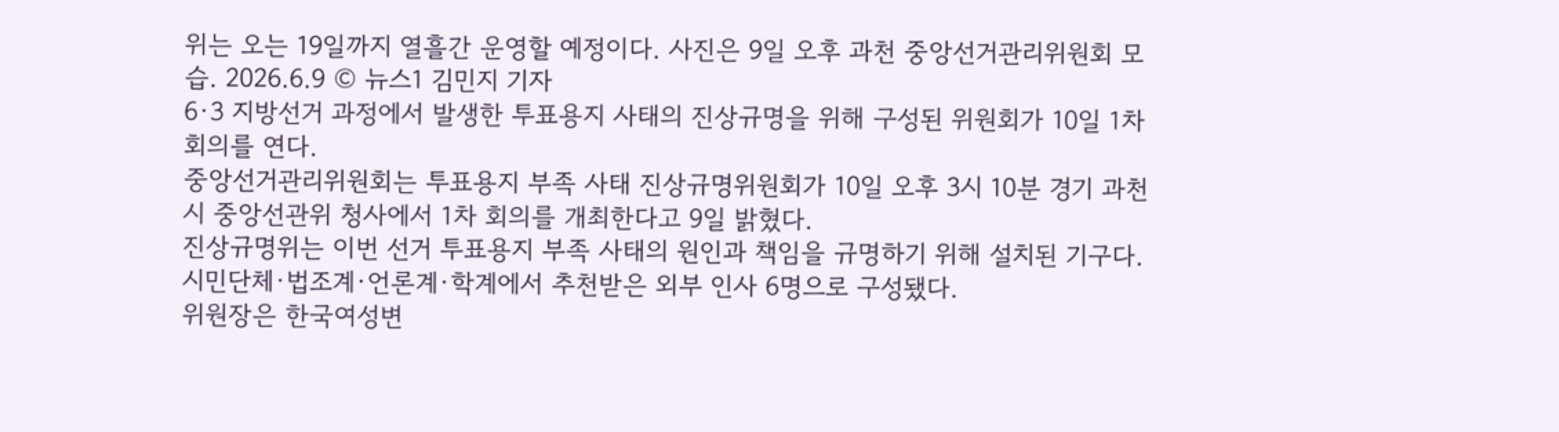위는 오는 19일까지 열흘간 운영할 예정이다. 사진은 9일 오후 과천 중앙선거관리위원회 모습. 2026.6.9 © 뉴스1 김민지 기자
6·3 지방선거 과정에서 발생한 투표용지 사태의 진상규명을 위해 구성된 위원회가 10일 1차 회의를 연다.
중앙선거관리위원회는 투표용지 부족 사태 진상규명위원회가 10일 오후 3시 10분 경기 과천시 중앙선관위 청사에서 1차 회의를 개최한다고 9일 밝혔다.
진상규명위는 이번 선거 투표용지 부족 사태의 원인과 책임을 규명하기 위해 설치된 기구다. 시민단체·법조계·언론계·학계에서 추천받은 외부 인사 6명으로 구성됐다.
위원장은 한국여성변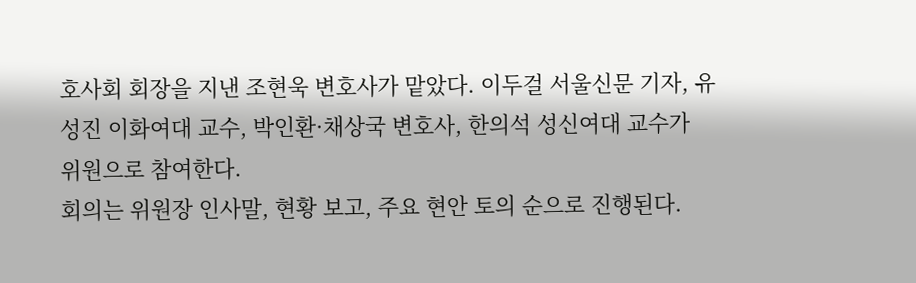호사회 회장을 지낸 조현욱 변호사가 맡았다. 이두걸 서울신문 기자, 유성진 이화여대 교수, 박인환·채상국 변호사, 한의석 성신여대 교수가 위원으로 참여한다.
회의는 위원장 인사말, 현황 보고, 주요 현안 토의 순으로 진행된다.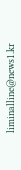liminalline@news1.kr